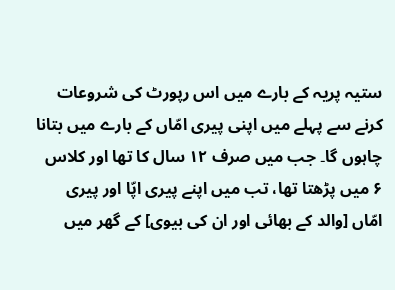ستیہ پریہ کے بارے میں اس رپورٹ کی شروعات کرنے سے پہلے میں اپنی پیری امّاں کے بارے میں بتانا چاہوں گا۔ جب میں صرف ۱۲ سال کا تھا اور کلاس ۶ میں پڑھتا تھا، تب میں اپنے پیری اپّا اور پیری امّاں [والد کے بھائی اور ان کی بیوی] کے گھر میں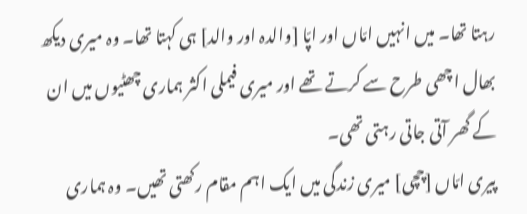رہتا تھا۔ میں انہیں امّاں اور اپّا [والدہ اور والد] ہی کہتا تھا۔ وہ میری دیکھ بھال اچھی طرح سے کرتے تھے اور میری فیملی اکثر ہماری چھٹیوں میں ان کے گھر آتی جاتی رہتی تھی۔
پیری امّاں [چچی] میری زندگی میں ایک اہم مقام رکھتی تھیں۔ وہ ہماری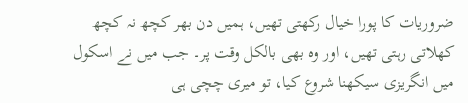ضروریات کا پورا خیال رکھتی تھیں، ہمیں دن بھر کچھ نہ کچھ کھلاتی رہتی تھیں، اور وہ بھی بالکل وقت پر۔ جب میں نے اسکول میں انگریزی سیکھنا شروع کیا، تو میری چچی ہی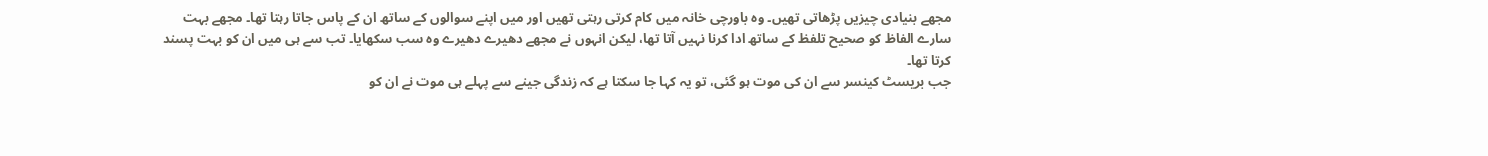مجھے بنیادی چیزیں پڑھاتی تھیں۔ وہ باورچی خانہ میں کام کرتی رہتی تھیں اور میں اپنے سوالوں کے ساتھ ان کے پاس جاتا رہتا تھا۔ مجھے بہت سارے الفاظ کو صحیح تلفظ کے ساتھ ادا کرنا نہیں آتا تھا، لیکن انہوں نے مجھے دھیرے دھیرے وہ سب سکھایا۔ تب سے ہی میں ان کو بہت پسند کرتا تھا۔
جب بریسٹ کینسر سے ان کی موت ہو گئی، تو یہ کہا جا سکتا ہے کہ زندگی جینے سے پہلے ہی موت نے ان کو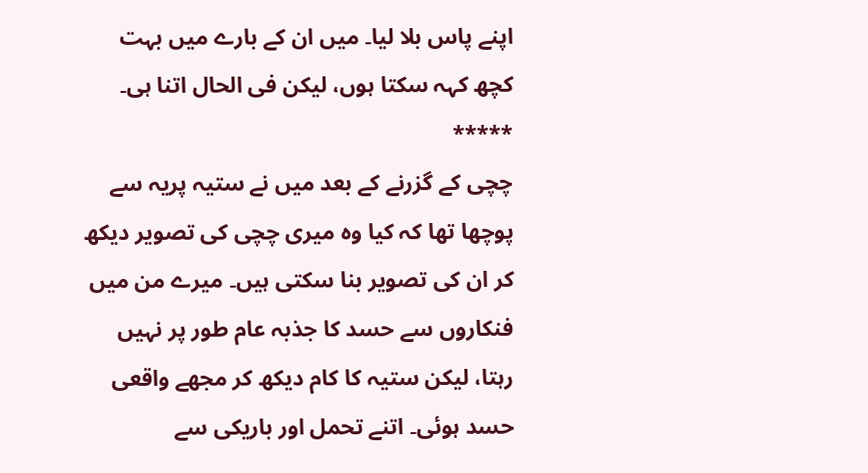اپنے پاس بلا لیا۔ میں ان کے بارے میں بہت کچھ کہہ سکتا ہوں، لیکن فی الحال اتنا ہی۔
*****
چچی کے گزرنے کے بعد میں نے ستیہ پریہ سے پوچھا تھا کہ کیا وہ میری چچی کی تصویر دیکھ کر ان کی تصویر بنا سکتی ہیں۔ میرے من میں فنکاروں سے حسد کا جذبہ عام طور پر نہیں رہتا، لیکن ستیہ کا کام دیکھ کر مجھے واقعی حسد ہوئی۔ اتنے تحمل اور باریکی سے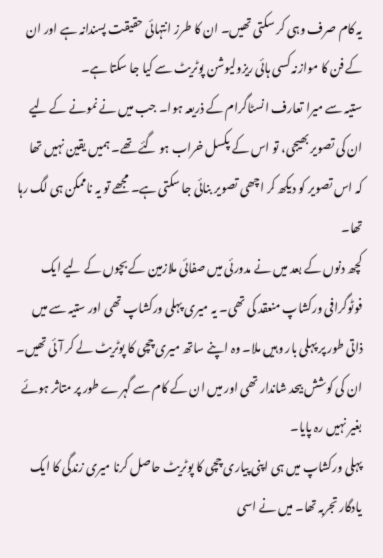یہ کام صرف وہی کر سکتی تھیں۔ ان کا طرز انتہائی حقیقت پسندانہ ہے اور ان کے فن کا موازنہ کسی ہائی ریزولیوشن پوٹریٹ سے کیا جا سکتا ہے۔
ستیہ سے میرا تعارف انسٹاگرام کے ذریعہ ہوا۔ جب میں نے نمونے کے لیے ان کی تصویر بھیجی، تو اس کے پکسل خراب ہو گئے تھے۔ ہمیں یقین نہیں تھا کہ اس تصویر کو دیکھ کر اچھی تصویر بنائی جا سکتی ہے۔ مجھے تو یہ ناممکن ہی لگ رہا تھا۔
کچھ دنوں کے بعد میں نے مدورئی میں صفائی ملازمین کے بچوں کے لیے ایک فوٹوگرافی ورکشاپ منعقد کی تھی۔ یہ میری پہلی ورکشاپ تھی اور ستیہ سے میں ذاتی طور پر پہلی بار وہیں ملا۔ وہ اپنے ساتھ میری چچی کا پوٹریٹ لے کر آئی تھیں۔ ان کی کوشش بیحد شاندار تھی اور میں ان کے کام سے گہرے طور پر متاثر ہوئے بغیر نہیں رہ پایا۔
پہلی ورکشاپ میں ہی اپنی پیاری چچی کا پوٹریٹ حاصل کرنا میری زندگی کا ایک یادگار تجربہ تھا۔ میں نے اسی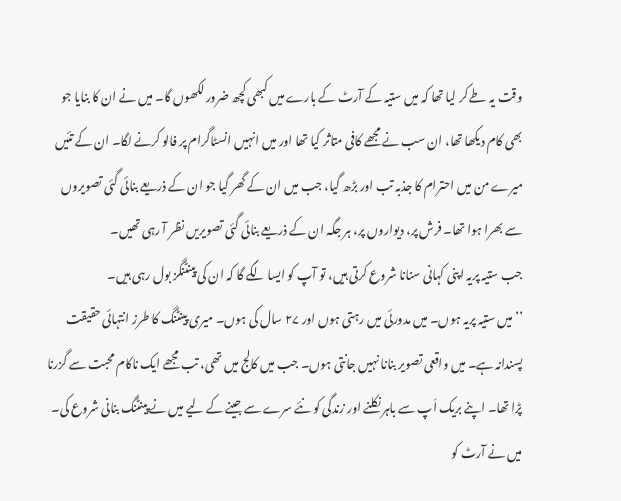وقت یہ طے کر لیا تھا کہ میں ستیہ کے آرٹ کے بارے میں کبھی کچھ ضرور لکھوں گا۔ میں نے ان کا بنایا جو بھی کام دیکھا تھا، ان سب نے مجھے کافی متاثر کیا تھا اور میں انہیں انسٹاگرام پر فالو کرنے لگا۔ ان کے تئیں میرے من میں احترام کا جذبہ تب اور بڑھ گیا، جب میں ان کے گھر گیا جو ان کے ذریعے بنائی گئی تصویروں سے بھرا ہوا تھا۔ فرش پر، دیواروں پر، ہر جگہ ان کے ذریعے بنائی گئی تصویریں نظر آ رہی تھیں۔
جب ستیہ پریہ اپنی کہانی سنانا شروع کرتی ہیں، تو آپ کو ایسا لگے گا کہ ان کی پینٹنگز بول رہی ہیں۔
’’میں ستیہ پریہ ہوں۔ میں مدورئی میں رہتی ہوں اور ۲۷ سال کی ہوں۔ میری پینٹنگ کا طرز انتہائی حقیقت پسندانہ ہے۔ میں واقعی تصویر بنانا نہیں جانتی ہوں۔ جب میں کالج میں تھی، تب مجھے ایک ناکام محبت سے گزرنا پڑا تھا۔ اپنے بریک اَپ سے باہر نکلنے اور زندگی کو نئے سرے سے جینے کے لیے میں نے پینٹنگ بنانی شروع کی۔ میں نے آرٹ کو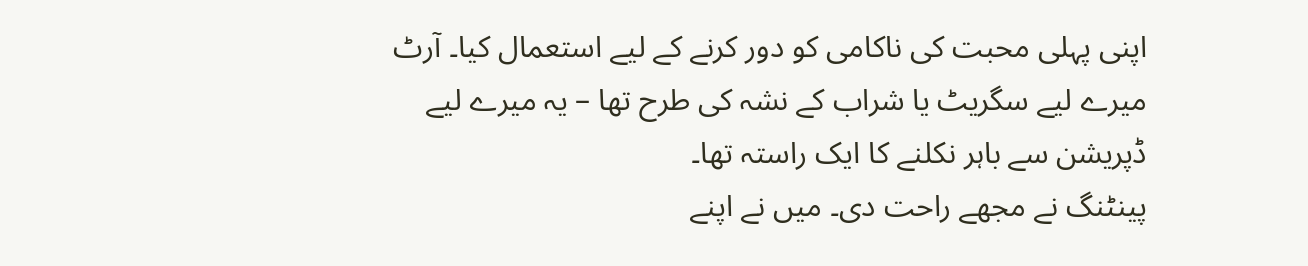اپنی پہلی محبت کی ناکامی کو دور کرنے کے لیے استعمال کیا۔ آرٹ میرے لیے سگریٹ یا شراب کے نشہ کی طرح تھا – یہ میرے لیے ڈپریشن سے باہر نکلنے کا ایک راستہ تھا۔
پینٹنگ نے مجھے راحت دی۔ میں نے اپنے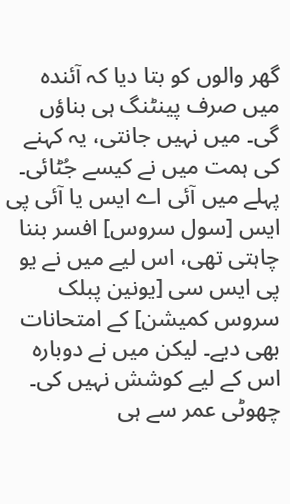گھر والوں کو بتا دیا کہ آئندہ میں صرف پینٹنگ ہی بناؤں گی۔ میں نہیں جانتی، یہ کہنے کی ہمت میں نے کیسے جُٹائی۔ پہلے میں آئی اے ایس یا آئی پی ایس [سول سروس] افسر بننا چاہتی تھی، اس لیے میں نے یو پی ایس سی [یونین پبلک سروس کمیشن] کے امتحانات بھی دیے۔ لیکن میں نے دوبارہ اس کے لیے کوشش نہیں کی۔
چھوٹی عمر سے ہی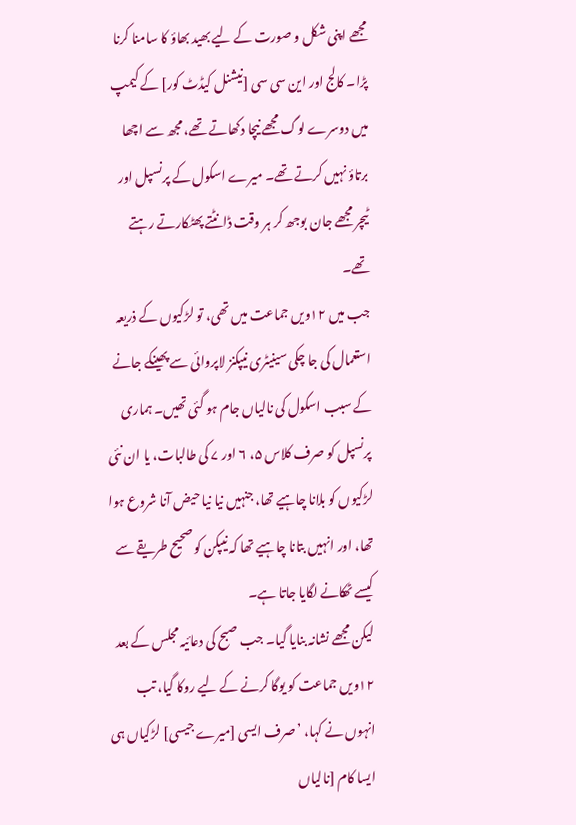مجھے اپنی شکل و صورت کے لیے بھید بھاؤ کا سامنا کرنا پڑا۔ کالج اور این سی سی [نیشنل کیڈٹ کور] کے کیمپ میں دوسرے لوگ مجھے نیچا دکھاتے تھے، مجھ سے اچھا برتاؤ نہیں کرتے تھے۔ میرے اسکول کے پرنسپل اور ٹیچر مجھے جان بوجھ کر ہر وقت ڈانٹتے پھٹکارتے رہتے تھے۔
جب میں ۱۲ویں جماعت میں تھی، تو لڑکیوں کے ذریعہ استعمال کی جا چکی سینیٹری نیپکنز لاپروائی سے پھینکے جانے کے سبب اسکول کی نالیاں جام ہو گئی تھیں۔ ہماری پرنسپل کو صرف کلاس ۵، ۶ اور ۷ کی طالبات، یا ان نئی لڑکیوں کو بلانا چاہیے تھا، جنہیں نیا نیا حیض آنا شروع ہوا تھا، اور انہیں بتانا چاہیے تھا کہ نیپکن کو صحیح طریقے سے کیسے ٹھکانے لگایا جاتا ہے۔
لیکن مجھے نشانہ بنایا گیا۔ جب صبح کی دعائیہ مجلس کے بعد ۱۲ویں جماعت کو یوگا کرنے کے لیے روکا گیا، تب انہوں نے کہا، ’صرف ایسی [میرے جیسی] لڑکیاں ہی ایسا کام [نالیاں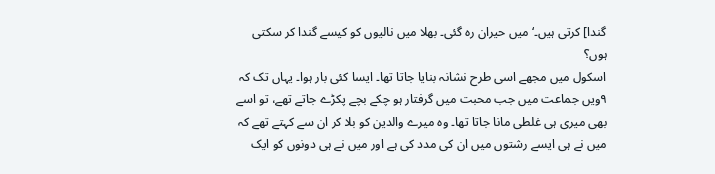گندا] کرتی ہیں۔‘ میں حیران رہ گئی۔ بھلا میں نالیوں کو کیسے گندا کر سکتی ہوں؟
اسکول میں مجھے اسی طرح نشانہ بنایا جاتا تھا۔ ایسا کئی بار ہوا۔ یہاں تک کہ ۹ویں جماعت میں جب محبت میں گرفتار ہو چکے بچے پکڑے جاتے تھے، تو اسے بھی میری ہی غلطی مانا جاتا تھا۔ وہ میرے والدین کو بلا کر ان سے کہتے تھے کہ میں نے ہی ایسے رشتوں میں ان کی مدد کی ہے اور میں نے ہی دونوں کو ایک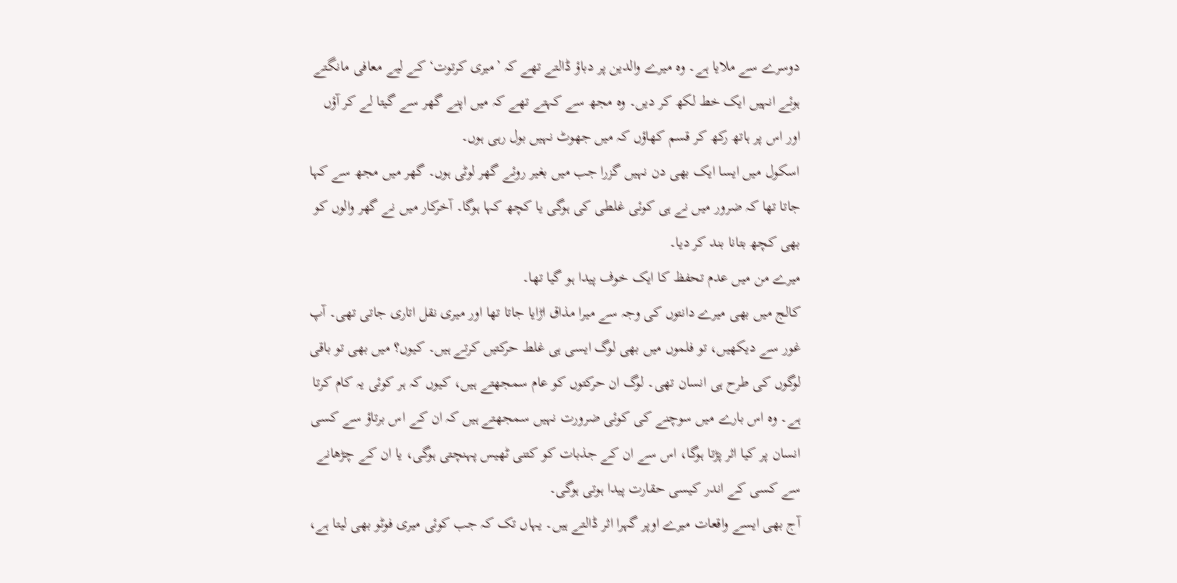دوسرے سے ملایا ہے۔ وہ میرے والدین پر دباؤ ڈالتے تھے کہ ’میری کرتوت‘ کے لیے معافی مانگتے ہوئے انہیں ایک خط لکھ کر دیں۔ وہ مجھ سے کہتے تھے کہ میں اپنے گھر سے گیتا لے کر آؤں اور اس پر ہاتھ رکھ کر قسم کھاؤں کہ میں جھوٹ نہیں بول رہی ہوں۔
اسکول میں ایسا ایک بھی دن نہیں گزرا جب میں بغیر روئے گھر لوٹی ہوں۔ گھر میں مجھ سے کہا جاتا تھا کہ ضرور میں نے ہی کوئی غلطی کی ہوگی یا کچھ کہا ہوگا۔ آخرکار میں نے گھر والوں کو بھی کچھ بتانا بند کر دیا۔
میرے من میں عدم تحفظ کا ایک خوف پیدا ہو گیا تھا۔
کالج میں بھی میرے دانتوں کی وجہ سے میرا مذاق اڑایا جاتا تھا اور میری نقل اتاری جاتی تھی۔ آپ غور سے دیکھیں، تو فلموں میں بھی لوگ ایسی ہی غلط حرکتیں کرتے ہیں۔ کیوں؟ میں بھی تو باقی لوگوں کی طرح ہی انسان تھی۔ لوگ ان حرکتوں کو عام سمجھتے ہیں، کیوں کہ ہر کوئی یہ کام کرتا ہے۔ وہ اس بارے میں سوچنے کی کوئی ضرورت نہیں سمجھتے ہیں کہ ان کے اس برتاؤ سے کسی انسان پر کیا اثر پڑتا ہوگا، اس سے ان کے جذبات کو کتنی ٹھیس پہنچتی ہوگی، یا ان کے چڑھانے سے کسی کے اندر کیسی حقارت پیدا ہوتی ہوگی۔
آج بھی ایسے واقعات میرے اوپر گہرا اثر ڈالتے ہیں۔ یہاں تک کہ جب کوئی میری فوٹو بھی لیتا ہے،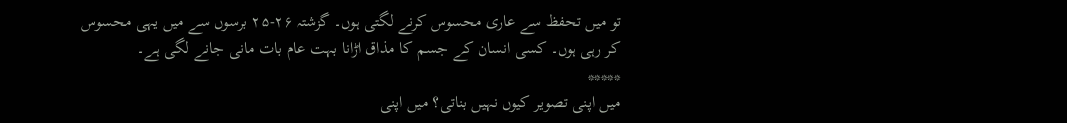تو میں تحفظ سے عاری محسوس کرنے لگتی ہوں۔ گزشتہ ۲۶-۲۵ برسوں سے میں یہی محسوس کر رہی ہوں۔ کسی انسان کے جسم کا مذاق اڑانا بہت عام بات مانی جانے لگی ہے۔
*****
میں اپنی تصویر کیوں نہیں بناتی؟ میں اپنی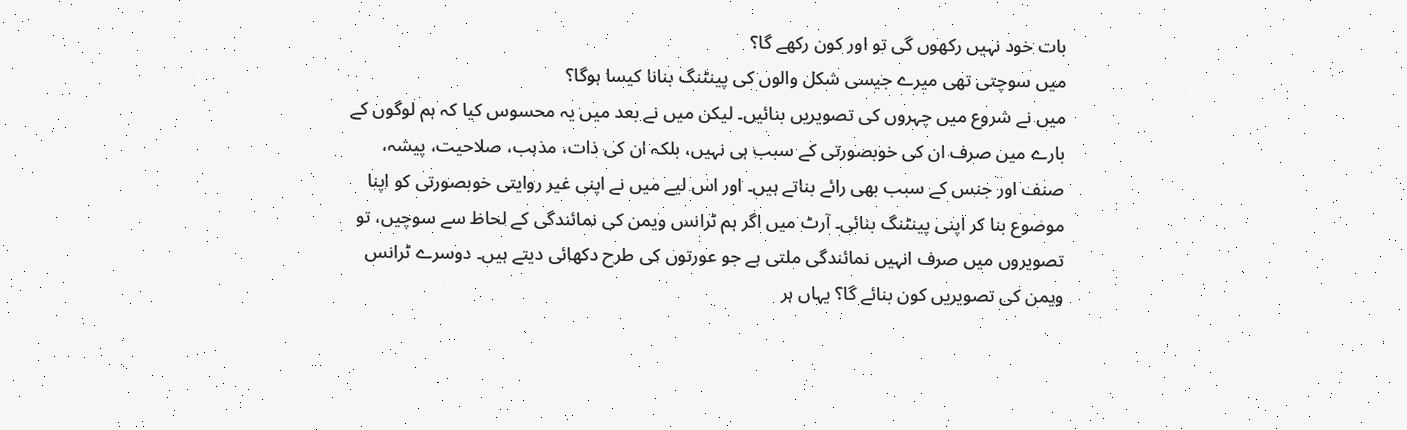بات خود نہیں رکھوں گی تو اور کون رکھے گا؟
میں سوچتی تھی میرے جیسی شکل والوں کی پینٹنگ بنانا کیسا ہوگا؟
میں نے شروع میں چہروں کی تصویریں بنائیں۔ لیکن میں نے بعد میں یہ محسوس کیا کہ ہم لوگوں کے بارے میں صرف ان کی خوبصورتی کے سبب ہی نہیں، بلکہ ان کی ذات، مذہب، صلاحیت، پیشہ، صنف اور جنس کے سبب بھی رائے بناتے ہیں۔ اور اس لیے میں نے اپنی غیر روایتی خوبصورتی کو اپنا موضوع بنا کر اپنی پینٹنگ بنائی۔ آرٹ میں اگر ہم ٹرانس ویمن کی نمائندگی کے لحاظ سے سوچیں، تو تصویروں میں صرف انہیں نمائندگی ملتی ہے جو عورتوں کی طرح دکھائی دیتے ہیں۔ دوسرے ٹرانس ویمن کی تصویریں کون بنائے گا؟ یہاں ہر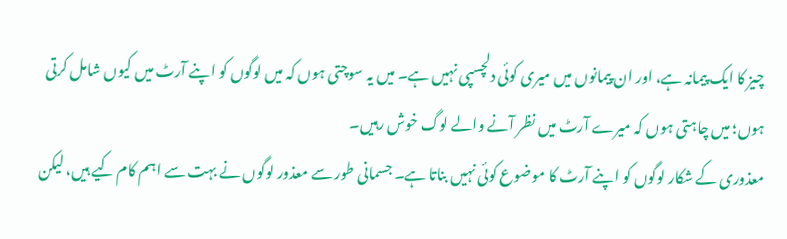چیز کا ایک پیمانہ ہے، اور ان پیمانوں میں میری کوئی دلچسپی نہیں ہے۔ میں یہ سوچتی ہوں کہ میں لوگوں کو اپنے آرٹ میں کیوں شامل کرتی ہوں؛ میں چاہتی ہوں کہ میرے آرٹ میں نظر آنے والے لوگ خوش رہیں۔
معذوری کے شکار لوگوں کو اپنے آرٹ کا موضوع کوئی نہیں بناتا ہے۔ جسمانی طور سے معذور لوگوں نے بہت سے اہم کام کیے ہیں، لیکن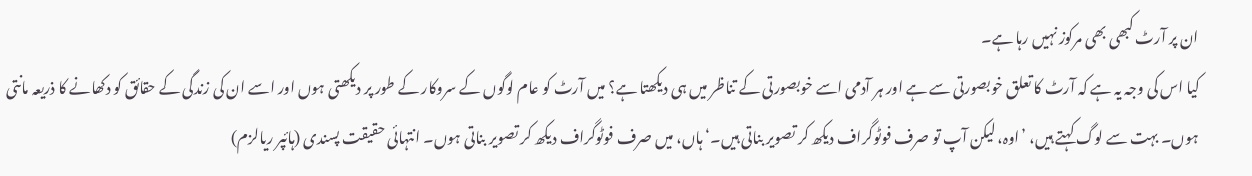ان پر آرٹ کبھی بھی مرکوز نہیں رہا ہے۔
کیا اس کی وجہ یہ ہے کہ آرٹ کا تعلق خوبصورتی سے ہے اور ہر آدمی اسے خوبصورتی کے تناظر میں ہی دیکھتا ہے؟ میں آرٹ کو عام لوگوں کے سروکار کے طور پر دیکھتی ہوں اور اسے ان کی زندگی کے حقائق کو دکھانے کا ذریعہ مانتی ہوں۔ بہت سے لوگ کہتے ہیں، ’اوہ، لیکن آپ تو صرف فوٹوگراف دیکھ کر تصویر بناتی ہیں۔‘ ہاں، میں صرف فوٹوگراف دیکھ کر تصویر بناتی ہوں۔ انتہائی حقیقت پسندی (ہائپر ریالزم)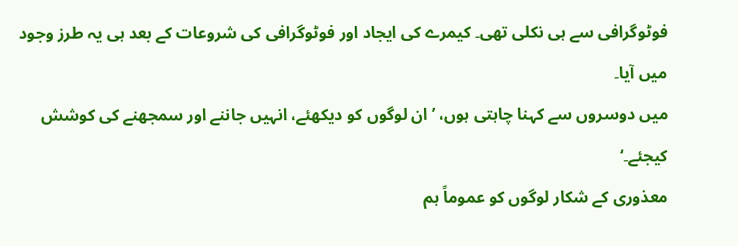فوٹوگرافی سے ہی نکلی تھی۔ کیمرے کی ایجاد اور فوٹوگرافی کی شروعات کے بعد ہی یہ طرز وجود میں آیا۔
میں دوسروں سے کہنا چاہتی ہوں، ’ان لوگوں کو دیکھئے، انہیں جاننے اور سمجھنے کی کوشش کیجئے۔‘
معذوری کے شکار لوگوں کو عموماً ہم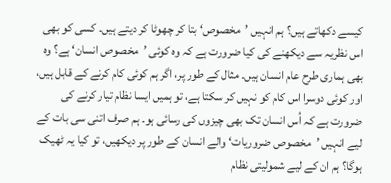کیسے دکھاتے ہیں؟ ہم انہیں ’مخصوص‘ بتا کر چھوٹا کر دیتے ہیں۔ کسی کو بھی اس نظریہ سے دیکھنے کی کیا ضرورت ہے کہ وہ کوئی ’مخصوص انسان‘ ہے؟ وہ بھی ہماری طرح عام انسان ہیں۔ مثال کے طور پر، اگر ہم کوئی کام کرنے کے قابل ہیں، اور کوئی دوسرا اس کام کو نہیں کر سکتا ہے، تو ہمیں ایسا نظام تیار کرنے کی ضرورت ہے کہ اُس انسان تک بھی چیزوں کی رسائی ہو۔ ہم صرف اتنی سی بات کے لیے انہیں ’مخصوص ضروریات‘ والے انسان کے طور پر دیکھیں، تو کیا یہ ٹھیک ہوگا؟ ہم ان کے لیے شمولیتی نظام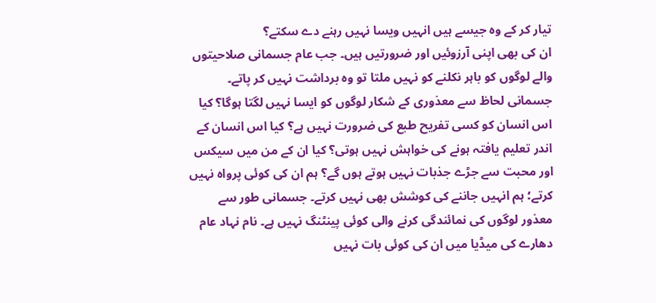تیار کر کے وہ جیسے ہیں انہیں ویسا نہیں رہنے دے سکتے؟
ان کی بھی اپنی آرزوئیں اور ضرورتیں ہیں۔ جب عام جسمانی صلاحیتوں والے لوگوں کو باہر نکلنے کو نہیں ملتا تو وہ برداشت نہیں کر پاتے۔ جسمانی لحاظ سے معذوری کے شکار لوگوں کو ایسا نہیں لگتا ہوگا؟ کیا اس انسان کو کسی تفریح طبع کی ضرورت نہیں ہے؟ کیا اس انسان کے اندر تعلیم یافتہ ہونے کی خواہش نہیں ہوتی؟ کیا ان کے من میں سیکس اور محبت سے جڑے جذبات نہیں ہوتے ہوں گے؟ ہم ان کی کوئی پرواہ نہیں کرتے؛ ہم انہیں جاننے کی کوشش بھی نہیں کرتے۔ جسمانی طور سے معذور لوگوں کی نمائندگی کرنے والی کوئی پینٹنگ نہیں ہے۔ نام نہاد عام دھارے کی میڈیا میں ان کی کوئی بات نہیں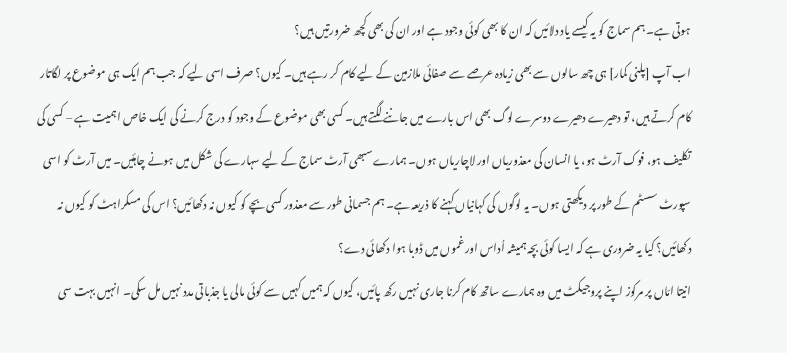ہوتی ہے۔ ہم سماج کو یہ کیسے یاد دلائیں کہ ان کا بھی کوئی وجود ہے اور ان کی بھی کچھ ضرورتیں ہیں؟
اب آپ [پلنی کمار] ہی چھ سالوں سے بھی زیادہ عرصے سے صفائی ملازمین کے لیے کام کر رہے ہیں۔ کیوں؟ صرف اسی لیے کہ جب ہم ایک ہی موضوع پر لگاتار کام کرتے ہیں، تو دھیرے دھیرے دوسرے لوگ بھی اس بارے میں جاننے لگتے ہیں۔ کسی بھی موضوع کے وجود کو درج کرنے کی ایک خاص اہمیت ہے – کسی کی تکلیف ہو، فوک آرٹ ہو، یا انسان کی معذوریاں اور لاچاریاں ہوں۔ ہمارے سبھی آرٹ سماج کے لیے سہارے کی شکل میں ہونے چاہئیں۔ میں آرٹ کو اسی سپورٹ سسٹم کے طور پر دیکھتی ہوں۔ یہ لوگوں کی کہانیاں کہنے کا ذریعہ ہے۔ ہم جسمانی طور سے معذور کسی بچے کو کیوں نہ دکھائیں؟ اس کی مسکراہٹ کو کیوں نہ دکھائیں؟ کیا یہ ضروری ہے کہ ایسا کوئی بچہ ہمیشہ اُداس اور غموں میں ڈوبا ہوا دکھائی دے؟
انیتا امّاں پر مرکوز اپنے پروجیکٹ میں وہ ہمارے ساتھ کام کرنا جاری نہیں رکھ پائیں، کیوں کہ ہمیں کہیں سے کوئی مالی یا جذباتی مدد نہیں مل سکی۔ انہیں بہت سی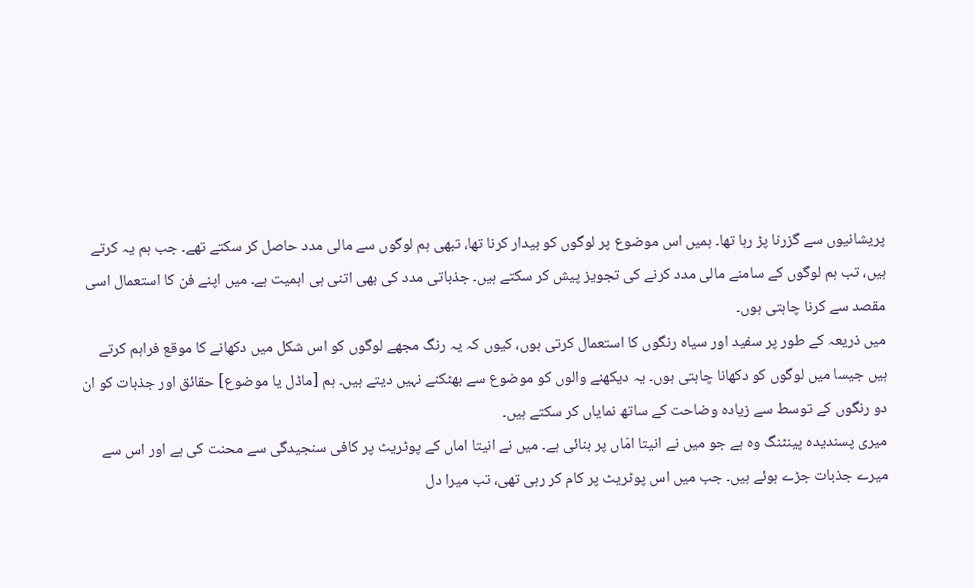پریشانیوں سے گزرنا پڑ رہا تھا۔ ہمیں اس موضوع پر لوگوں کو بیدار کرنا تھا، تبھی ہم لوگوں سے مالی مدد حاصل کر سکتے تھے۔ جب ہم یہ کرتے ہیں، تب ہم لوگوں کے سامنے مالی مدد کرنے کی تجویز پیش کر سکتے ہیں۔ جذباتی مدد کی بھی اتنی ہی اہمیت ہے۔ میں اپنے فن کا استعمال اسی مقصد سے کرنا چاہتی ہوں۔
میں ذریعہ کے طور پر سفید اور سیاہ رنگوں کا استعمال کرتی ہوں، کیوں کہ یہ رنگ مجھے لوگوں کو اس شکل میں دکھانے کا موقع فراہم کرتے ہیں جیسا میں لوگوں کو دکھانا چاہتی ہوں۔ یہ دیکھنے والوں کو موضوع سے بھٹکنے نہیں دیتے ہیں۔ ہم [ماڈل یا موضوع] حقائق اور جذبات کو ان دو رنگوں کے توسط سے زیادہ وضاحت کے ساتھ نمایاں کر سکتے ہیں۔
میری پسندیدہ پینٹنگ وہ ہے جو میں نے انیتا امّاں پر بنائی ہے۔ میں نے انیتا اماں کے پوٹریٹ پر کافی سنجیدگی سے محنت کی ہے اور اس سے میرے جذبات جڑے ہوئے ہیں۔ جب میں اس پوٹریٹ پر کام کر رہی تھی، تب میرا دل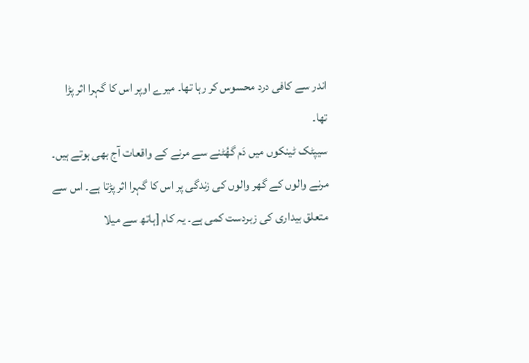اندر سے کافی درد محسوس کر رہا تھا۔ میرے اوپر اس کا گہرا اثر پڑا تھا۔
سیپٹک ٹینکوں میں دَم گھُٹنے سے مرنے کے واقعات آج بھی ہوتے ہیں۔ مرنے والوں کے گھر والوں کی زندگی پر اس کا گہرا اثر پڑتا ہے۔ اس سے متعلق بیداری کی زبردست کمی ہے۔ یہ کام [ہاتھ سے میلا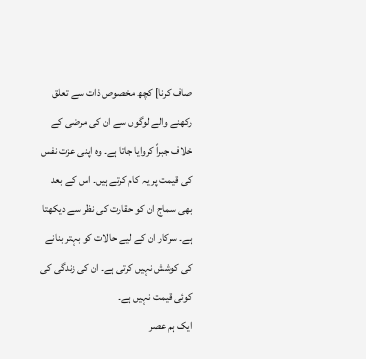صاف کرنا] کچھ مخصوص ذات سے تعلق رکھنے والے لوگوں سے ان کی مرضی کے خلاف جبراً کروایا جاتا ہے۔ وہ اپنی عزت نفس کی قیمت پر یہ کام کرتے ہیں۔ اس کے بعد بھی سماج ان کو حقارت کی نظر سے دیکھتا ہے۔ سرکار ان کے لیے حالات کو بہتر بنانے کی کوشش نہیں کرتی ہے۔ ان کی زندگی کی کوئی قیمت نہیں ہے۔
ایک ہم عصر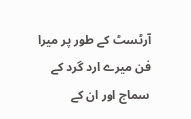آرٹسٹ کے طور پر میرا فن میرے ارد گرد کے سماج اور ان کے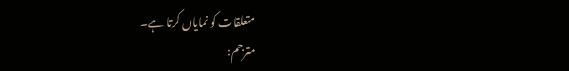متعلقات کو نمایاں کرتا ہے۔
مترجم: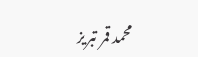محمد قمر تبریز